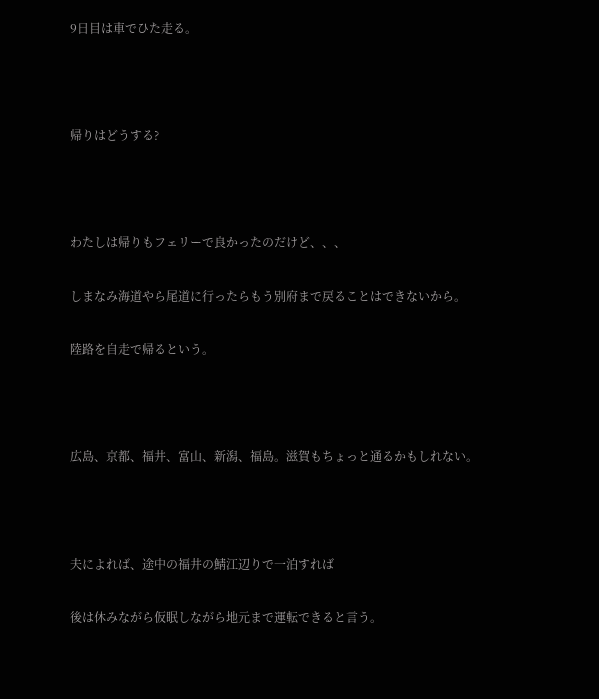9日目は車でひた走る。



帰りはどうする?



わたしは帰りもフェリーで良かったのだけど、、、

しまなみ海道やら尾道に行ったらもう別府まで戻ることはできないから。

陸路を自走で帰るという。



広島、京都、福井、富山、新潟、福島。滋賀もちょっと通るかもしれない。



夫によれば、途中の福井の鯖江辺りで一泊すれば

後は休みながら仮眠しながら地元まで運転できると言う。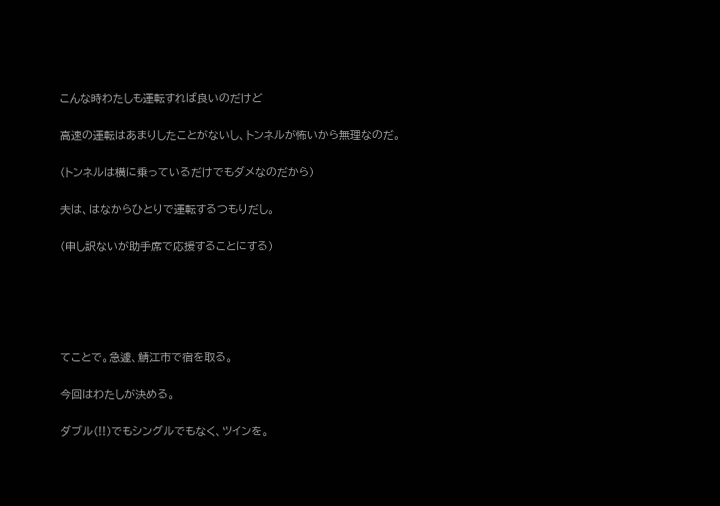こんな時わたしも運転すれば良いのだけど

高速の運転はあまりしたことがないし、トンネルが怖いから無理なのだ。

(トンネルは横に乗っているだけでもダメなのだから)

夫は、はなからひとりで運転するつもりだし。

(申し訳ないが助手席で応援することにする)





てことで。急遽、鯖江市で宿を取る。

今回はわたしが決める。

ダブル(!!)でもシングルでもなく、ツインを。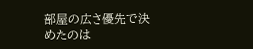部屋の広さ優先で決めたのは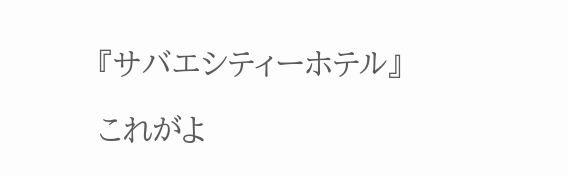『サバエシティーホテル』

これがよ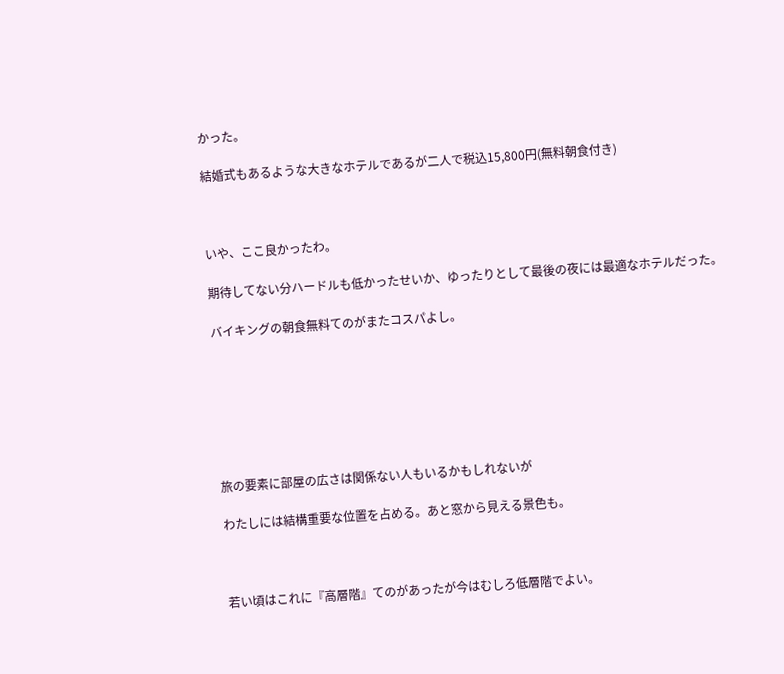かった。

結婚式もあるような大きなホテルであるが二人で税込15,800円(無料朝食付き)



いや、ここ良かったわ。

期待してない分ハードルも低かったせいか、ゆったりとして最後の夜には最適なホテルだった。

バイキングの朝食無料てのがまたコスパよし。







旅の要素に部屋の広さは関係ない人もいるかもしれないが

わたしには結構重要な位置を占める。あと窓から見える景色も。



若い頃はこれに『高層階』てのがあったが今はむしろ低層階でよい。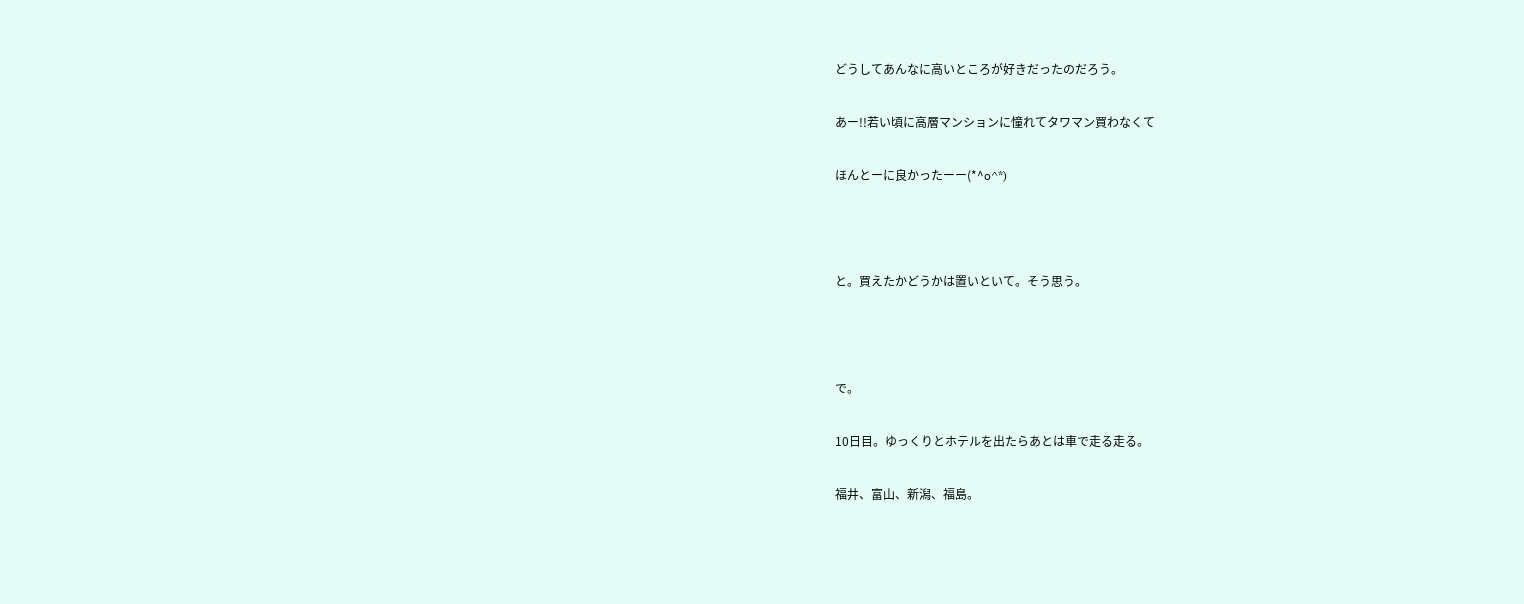どうしてあんなに高いところが好きだったのだろう。

あー!!若い頃に高層マンションに憧れてタワマン買わなくて

ほんとーに良かったーー(*^o^*)



と。買えたかどうかは置いといて。そう思う。



で。

10日目。ゆっくりとホテルを出たらあとは車で走る走る。

福井、富山、新潟、福島。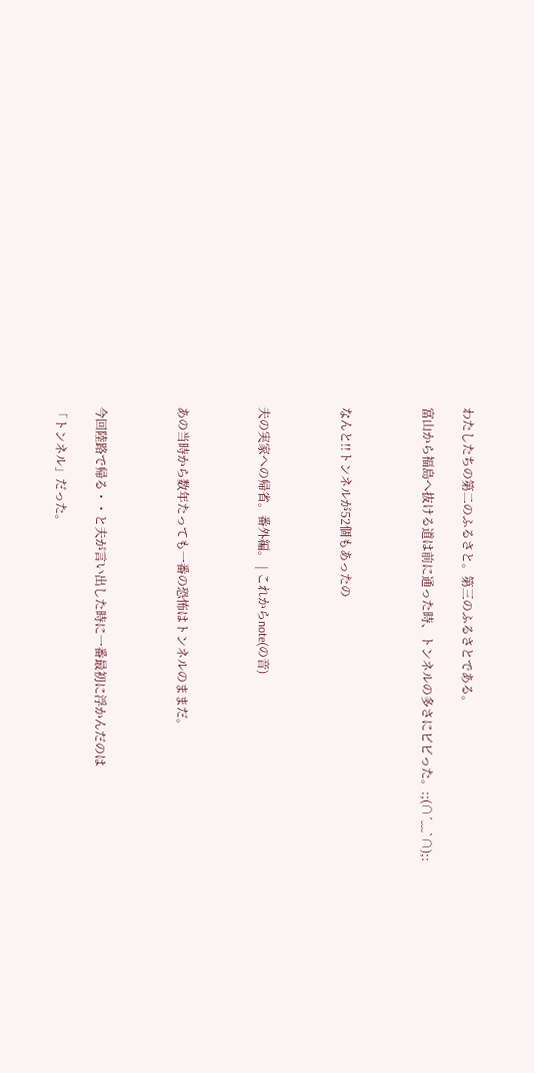わたしたちの第二のふるさと。第三のふるさとである。

富山から福島へ抜ける道は前に通った時、トンネルの多さにビビった。:;(∩´﹏`∩);:



なんと!!トンネルが52個もあったの



夫の実家への帰省。番外編。 | これからnote(の音)



あの当時から数年たっても一番の恐怖はトンネルのままだ。



今回陸路で帰る・・と夫が言い出した時に一番最初に浮かんだのは

「トンネル」だった。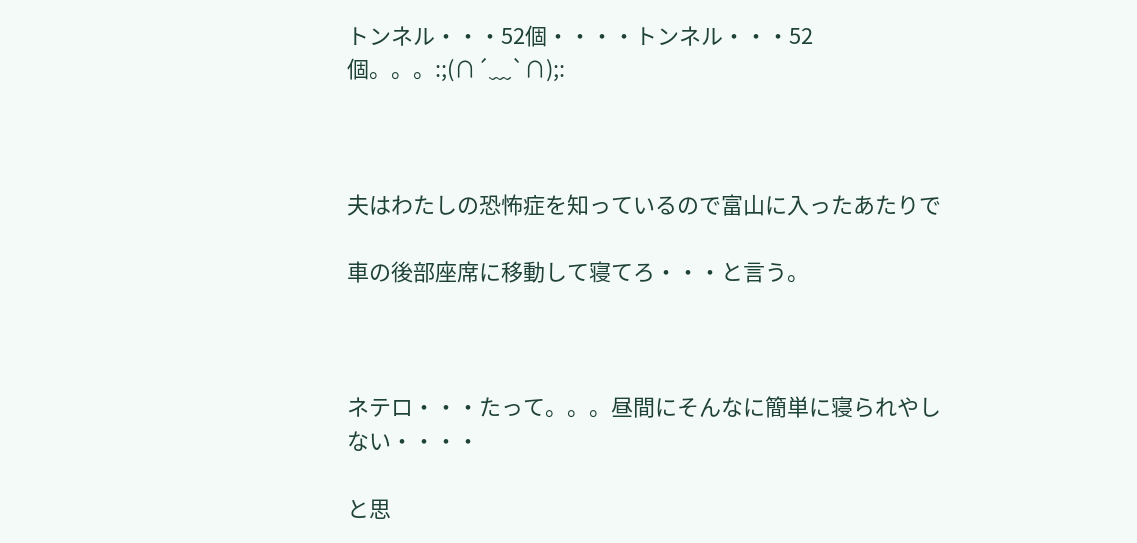トンネル・・・52個・・・・トンネル・・・52個。。。:;(∩´﹏`∩);:



夫はわたしの恐怖症を知っているので富山に入ったあたりで

車の後部座席に移動して寝てろ・・・と言う。



ネテロ・・・たって。。。昼間にそんなに簡単に寝られやしない・・・・

と思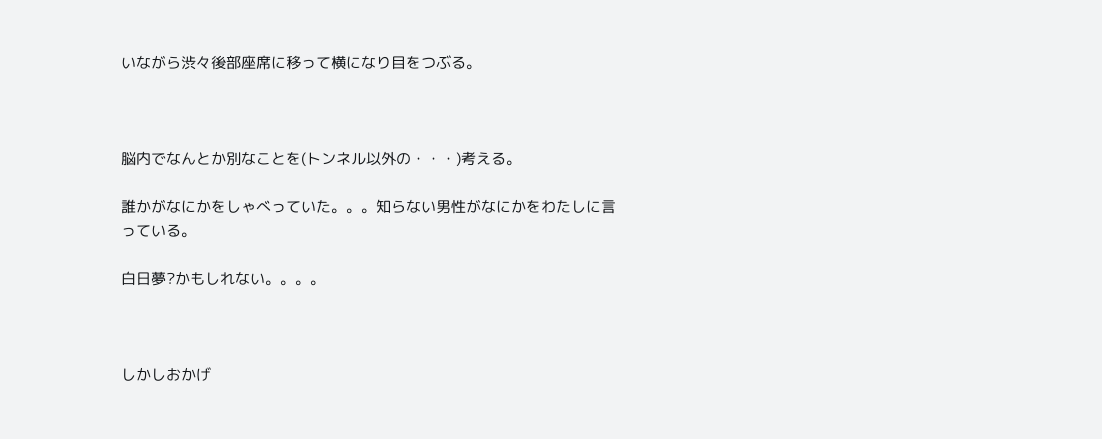いながら渋々後部座席に移って横になり目をつぶる。



脳内でなんとか別なことを(トンネル以外の・・・)考える。

誰かがなにかをしゃべっていた。。。知らない男性がなにかをわたしに言っている。

白日夢?かもしれない。。。。



しかしおかげ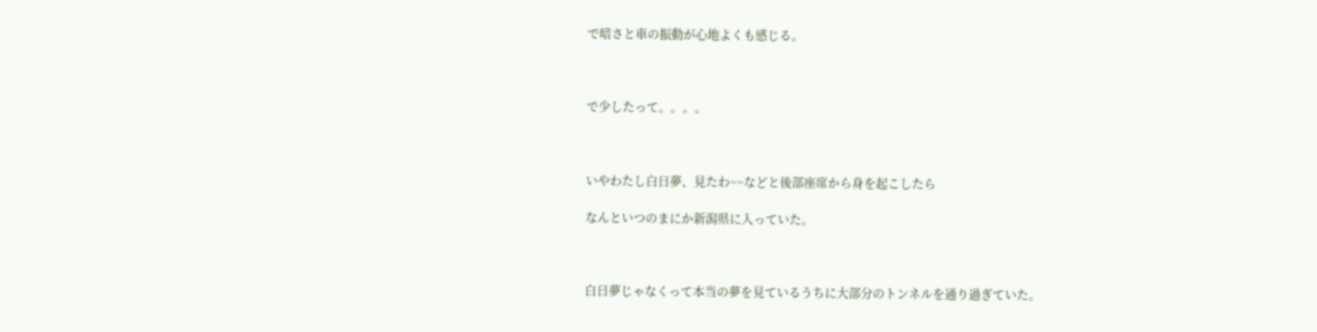で暗さと車の振動が心地よくも感じる。



で少したって。。。。



いやわたし白日夢、見たわ~~などと後部座席から身を起こしたら

なんといつのまにか新潟県に入っていた。



白日夢じゃなくって本当の夢を見ているうちに大部分のトンネルを通り過ぎていた。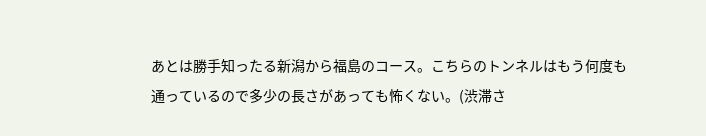あとは勝手知ったる新潟から福島のコース。こちらのトンネルはもう何度も通っているので多少の長さがあっても怖くない。(渋滞さ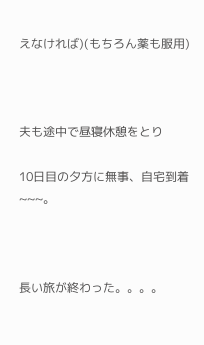えなければ)(もちろん薬も服用)



夫も途中で昼寝休憩をとり

10日目の夕方に無事、自宅到着~~~。



長い旅が終わった。。。。